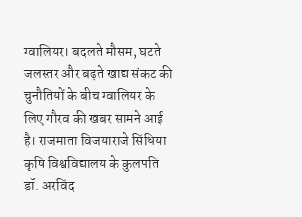ग्वालियर। बदलते मौसम, घटते जलस्तर और बढ़ते खाद्य संकट की चुनौतियों के बीच ग्वालियर के लिए गौरव की खबर सामने आई है। राजमाता विजयाराजे सिंधिया कृषि विश्वविद्यालय के कुलपति डॉ. अरविंद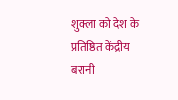शुक्ला को देश के प्रतिष्ठित केंद्रीय बरानी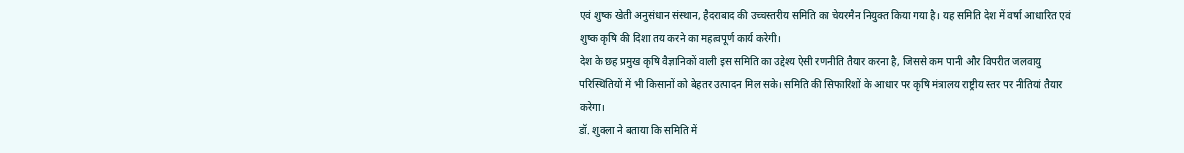एवं शुष्क खेती अनुसंधान संस्थान, हैदराबाद की उच्चस्तरीय समिति का चेयरमैन नियुक्त किया गया है। यह समिति देश में वर्षा आधारित एवं शुष्क कृषि की दिशा तय करने का महत्वपूर्ण कार्य करेगी।
देश के छह प्रमुख कृषि वैज्ञानिकों वाली इस समिति का उद्देश्य ऐसी रणनीति तैयार करना है, जिससे कम पानी और विपरीत जलवायु परिस्थितियों में भी किसानों को बेहतर उत्पादन मिल सके। समिति की सिफारिशों के आधार पर कृषि मंत्रालय राष्ट्रीय स्तर पर नीतियां तैयार करेगा।
डॉ. शुक्ला ने बताया कि समिति में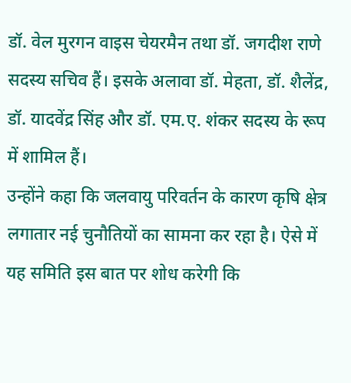डॉ. वेल मुरगन वाइस चेयरमैन तथा डॉ. जगदीश राणे सदस्य सचिव हैं। इसके अलावा डॉ. मेहता, डॉ. शैलेंद्र, डॉ. यादवेंद्र सिंह और डॉ. एम.ए. शंकर सदस्य के रूप में शामिल हैं।
उन्होंने कहा कि जलवायु परिवर्तन के कारण कृषि क्षेत्र लगातार नई चुनौतियों का सामना कर रहा है। ऐसे में यह समिति इस बात पर शोध करेगी कि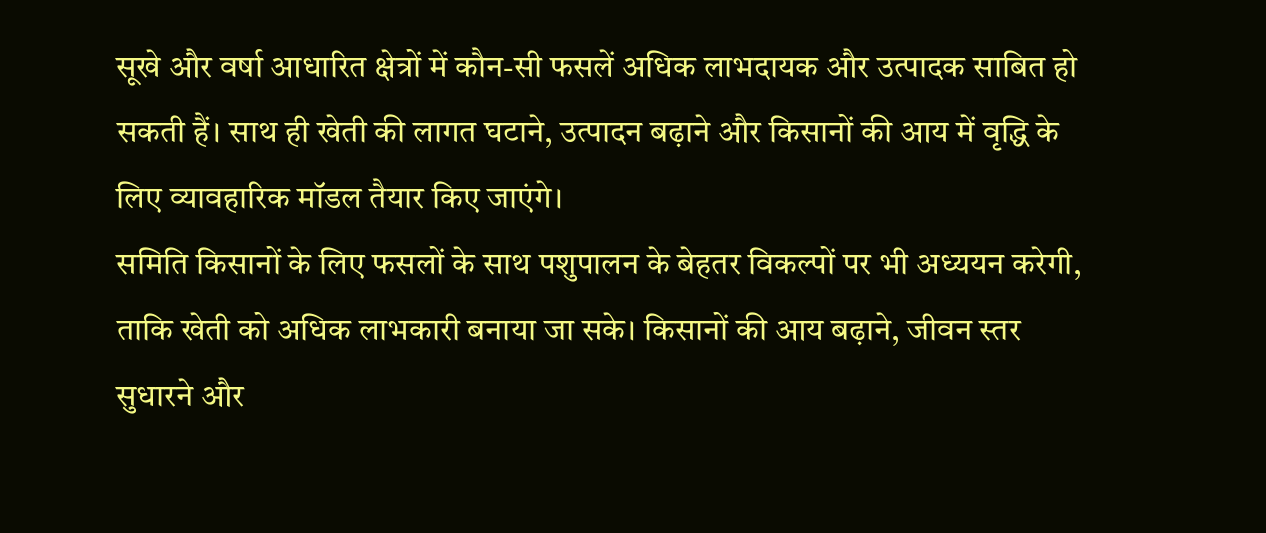सूखे और वर्षा आधारित क्षेत्रों में कौन-सी फसलें अधिक लाभदायक और उत्पादक साबित हो सकती हैं। साथ ही खेती की लागत घटाने, उत्पादन बढ़ाने और किसानों की आय में वृद्धि के लिए व्यावहारिक मॉडल तैयार किए जाएंगे।
समिति किसानों के लिए फसलों के साथ पशुपालन के बेहतर विकल्पों पर भी अध्ययन करेगी, ताकि खेती को अधिक लाभकारी बनाया जा सके। किसानों की आय बढ़ाने, जीवन स्तर सुधारने और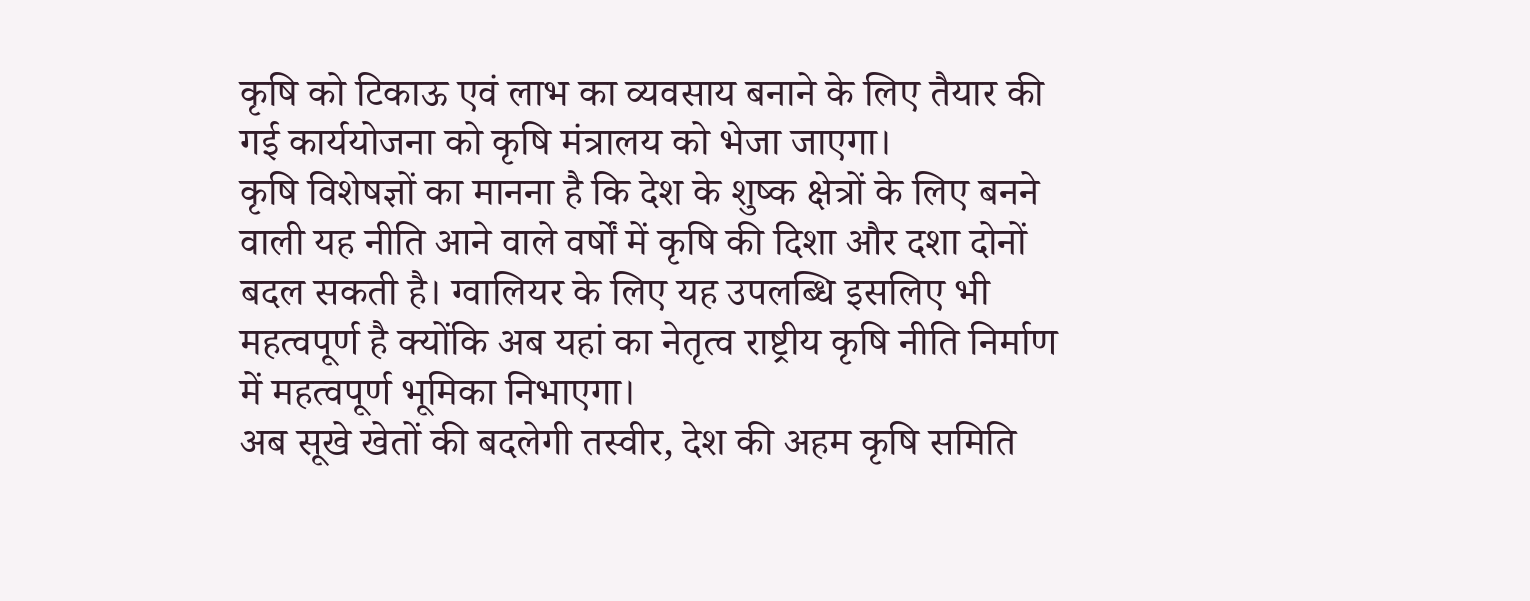कृषि को टिकाऊ एवं लाभ का व्यवसाय बनाने के लिए तैयार की गई कार्ययोजना को कृषि मंत्रालय को भेजा जाएगा।
कृषि विशेषज्ञों का मानना है कि देश के शुष्क क्षेत्रों के लिए बनने वाली यह नीति आने वाले वर्षों में कृषि की दिशा और दशा दोनों बदल सकती है। ग्वालियर के लिए यह उपलब्धि इसलिए भी महत्वपूर्ण है क्योंकि अब यहां का नेतृत्व राष्ट्रीय कृषि नीति निर्माण में महत्वपूर्ण भूमिका निभाएगा।
अब सूखे खेतों की बदलेगी तस्वीर, देश की अहम कृषि समिति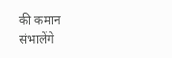की कमान संभालेंगे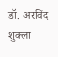डॉ. अरविंद शुक्ला